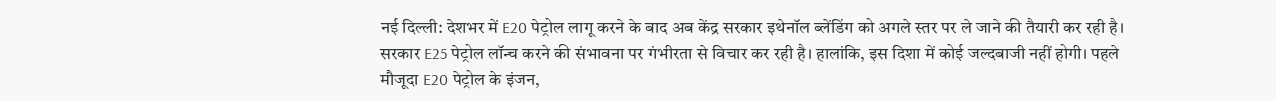नई दिल्ली: देशभर में E20 पेट्रोल लागू करने के बाद अब केंद्र सरकार इथेनॉल ब्लेंडिंग को अगले स्तर पर ले जाने की तैयारी कर रही है। सरकार E25 पेट्रोल लॉन्च करने की संभावना पर गंभीरता से विचार कर रही है। हालांकि, इस दिशा में कोई जल्दबाजी नहीं होगी। पहले मौजूदा E20 पेट्रोल के इंजन,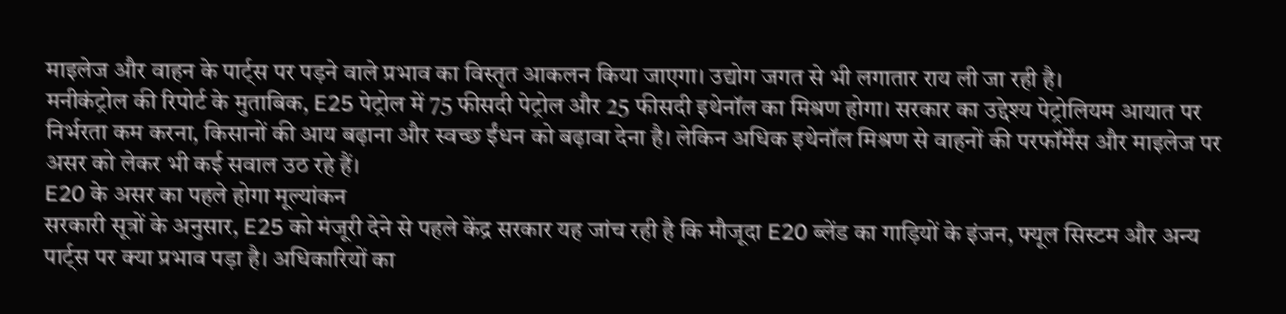माइलेज और वाहन के पार्ट्स पर पड़ने वाले प्रभाव का विस्तृत आकलन किया जाएगा। उद्योग जगत से भी लगातार राय ली जा रही है।
मनीकंट्रोल की रिपोर्ट के मुताबिक, E25 पेट्रोल में 75 फीसदी पेट्रोल और 25 फीसदी इथेनॉल का मिश्रण होगा। सरकार का उद्देश्य पेट्रोलियम आयात पर निर्भरता कम करना, किसानों की आय बढ़ाना और स्वच्छ ईंधन को बढ़ावा देना है। लेकिन अधिक इथेनॉल मिश्रण से वाहनों की परफॉर्मेंस और माइलेज पर असर को लेकर भी कई सवाल उठ रहे हैं।
E20 के असर का पहले होगा मूल्यांकन
सरकारी सूत्रों के अनुसार, E25 को मंजूरी देने से पहले केंद्र सरकार यह जांच रही है कि मौजूदा E20 ब्लेंड का गाड़ियों के इंजन, फ्यूल सिस्टम और अन्य पार्ट्स पर क्या प्रभाव पड़ा है। अधिकारियों का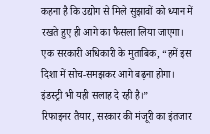कहना है कि उद्योग से मिले सुझावों को ध्यान में रखते हुए ही आगे का फैसला लिया जाएगा।
एक सरकारी अधिकारी के मुताबिक, “हमें इस दिशा में सोच-समझकर आगे बढ़ना होगा। इंडस्ट्री भी यही सलाह दे रही है।”
रिफाइनर तैयार, सरकार की मंजूरी का इंतजार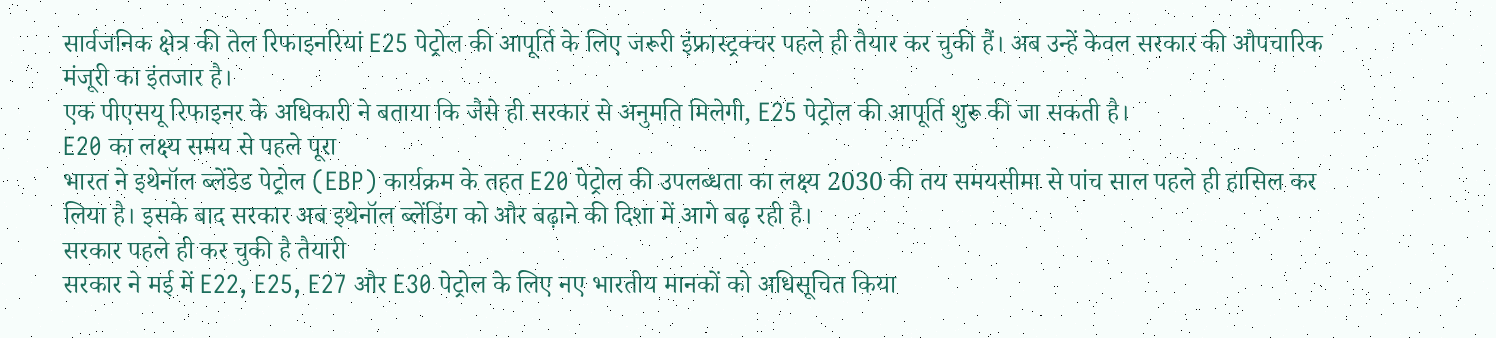सार्वजनिक क्षेत्र की तेल रिफाइनरियां E25 पेट्रोल की आपूर्ति के लिए जरूरी इंफ्रास्ट्रक्चर पहले ही तैयार कर चुकी हैं। अब उन्हें केवल सरकार की औपचारिक मंजूरी का इंतजार है।
एक पीएसयू रिफाइनर के अधिकारी ने बताया कि जैसे ही सरकार से अनुमति मिलेगी, E25 पेट्रोल की आपूर्ति शुरू की जा सकती है।
E20 का लक्ष्य समय से पहले पूरा
भारत ने इथेनॉल ब्लेंडेड पेट्रोल (EBP) कार्यक्रम के तहत E20 पेट्रोल की उपलब्धता का लक्ष्य 2030 की तय समयसीमा से पांच साल पहले ही हासिल कर लिया है। इसके बाद सरकार अब इथेनॉल ब्लेंडिंग को और बढ़ाने की दिशा में आगे बढ़ रही है।
सरकार पहले ही कर चुकी है तैयारी
सरकार ने मई में E22, E25, E27 और E30 पेट्रोल के लिए नए भारतीय मानकों को अधिसूचित किया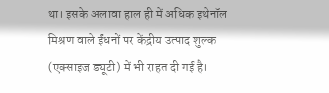था। इसके अलावा हाल ही में अधिक इथेनॉल मिश्रण वाले ईंधनों पर केंद्रीय उत्पाद शुल्क (एक्साइज ड्यूटी) में भी राहत दी गई है।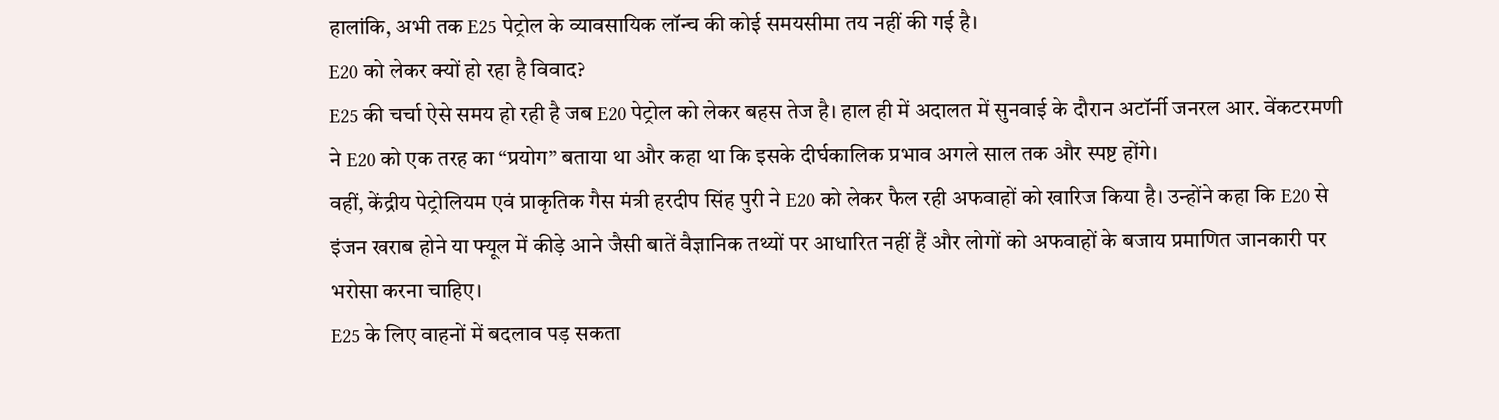हालांकि, अभी तक E25 पेट्रोल के व्यावसायिक लॉन्च की कोई समयसीमा तय नहीं की गई है।
E20 को लेकर क्यों हो रहा है विवाद?
E25 की चर्चा ऐसे समय हो रही है जब E20 पेट्रोल को लेकर बहस तेज है। हाल ही में अदालत में सुनवाई के दौरान अटॉर्नी जनरल आर. वेंकटरमणी ने E20 को एक तरह का “प्रयोग” बताया था और कहा था कि इसके दीर्घकालिक प्रभाव अगले साल तक और स्पष्ट होंगे।
वहीं, केंद्रीय पेट्रोलियम एवं प्राकृतिक गैस मंत्री हरदीप सिंह पुरी ने E20 को लेकर फैल रही अफवाहों को खारिज किया है। उन्होंने कहा कि E20 से इंजन खराब होने या फ्यूल में कीड़े आने जैसी बातें वैज्ञानिक तथ्यों पर आधारित नहीं हैं और लोगों को अफवाहों के बजाय प्रमाणित जानकारी पर भरोसा करना चाहिए।
E25 के लिए वाहनों में बदलाव पड़ सकता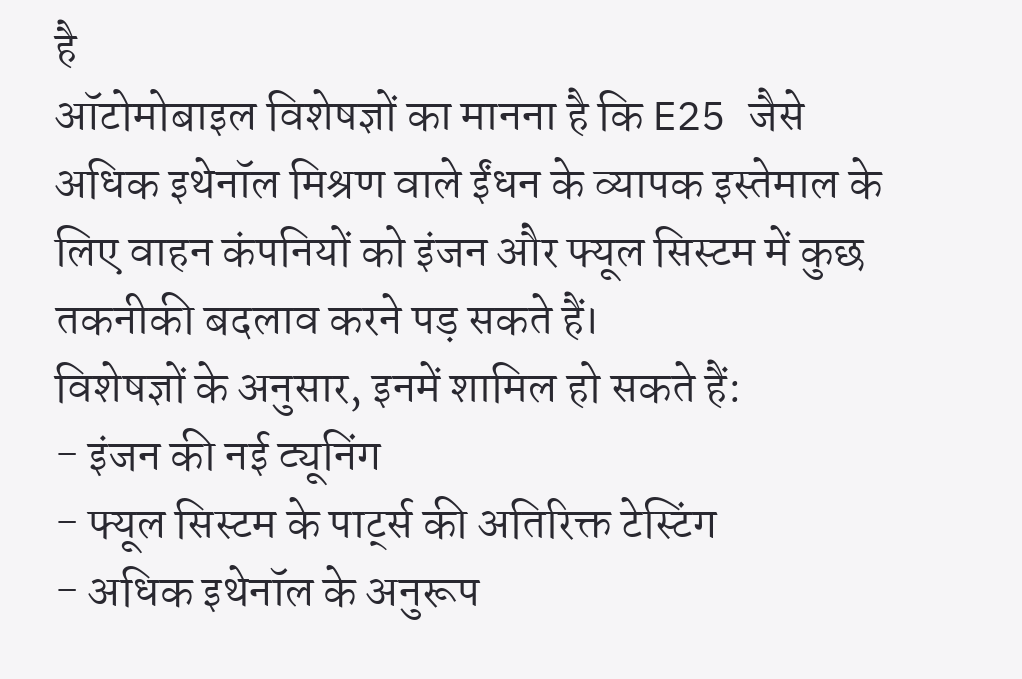है
ऑटोमोबाइल विशेषज्ञों का मानना है कि E25 जैसे अधिक इथेनॉल मिश्रण वाले ईंधन के व्यापक इस्तेमाल के लिए वाहन कंपनियों को इंजन और फ्यूल सिस्टम में कुछ तकनीकी बदलाव करने पड़ सकते हैं।
विशेषज्ञों के अनुसार, इनमें शामिल हो सकते हैं:
- इंजन की नई ट्यूनिंग
- फ्यूल सिस्टम के पार्ट्स की अतिरिक्त टेस्टिंग
- अधिक इथेनॉल के अनुरूप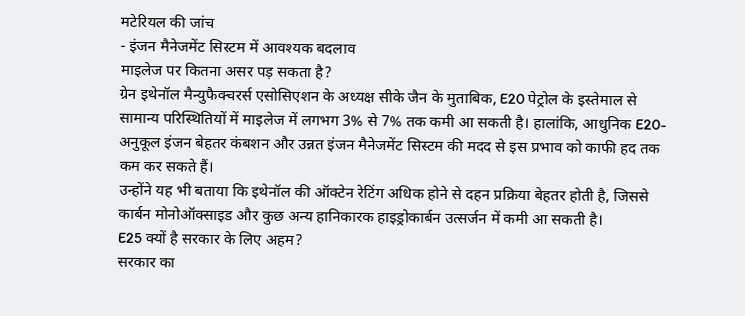मटेरियल की जांच
- इंजन मैनेजमेंट सिस्टम में आवश्यक बदलाव
माइलेज पर कितना असर पड़ सकता है?
ग्रेन इथेनॉल मैन्युफैक्चरर्स एसोसिएशन के अध्यक्ष सीके जैन के मुताबिक, E20 पेट्रोल के इस्तेमाल से सामान्य परिस्थितियों में माइलेज में लगभग 3% से 7% तक कमी आ सकती है। हालांकि, आधुनिक E20-अनुकूल इंजन बेहतर कंबशन और उन्नत इंजन मैनेजमेंट सिस्टम की मदद से इस प्रभाव को काफी हद तक कम कर सकते हैं।
उन्होंने यह भी बताया कि इथेनॉल की ऑक्टेन रेटिंग अधिक होने से दहन प्रक्रिया बेहतर होती है, जिससे कार्बन मोनोऑक्साइड और कुछ अन्य हानिकारक हाइड्रोकार्बन उत्सर्जन में कमी आ सकती है।
E25 क्यों है सरकार के लिए अहम?
सरकार का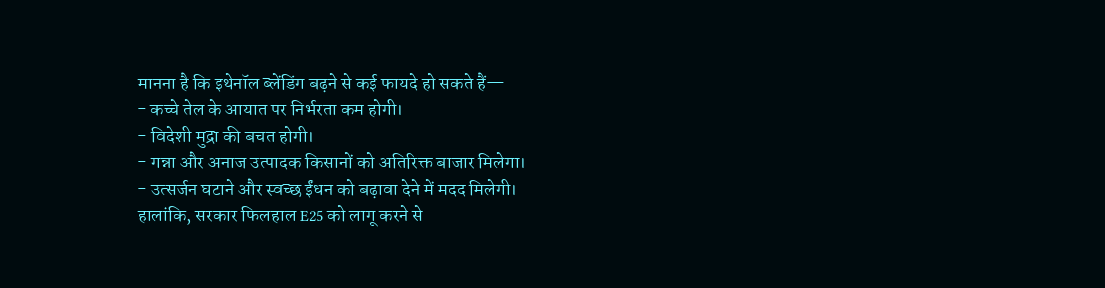मानना है कि इथेनॉल ब्लेंडिंग बढ़ने से कई फायदे हो सकते हैं—
- कच्चे तेल के आयात पर निर्भरता कम होगी।
- विदेशी मुद्रा की बचत होगी।
- गन्ना और अनाज उत्पादक किसानों को अतिरिक्त बाजार मिलेगा।
- उत्सर्जन घटाने और स्वच्छ ईंधन को बढ़ावा देने में मदद मिलेगी।
हालांकि, सरकार फिलहाल E25 को लागू करने से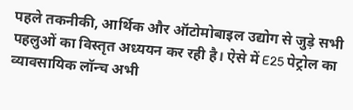पहले तकनीकी, आर्थिक और ऑटोमोबाइल उद्योग से जुड़े सभी पहलुओं का विस्तृत अध्ययन कर रही है। ऐसे में E25 पेट्रोल का व्यावसायिक लॉन्च अभी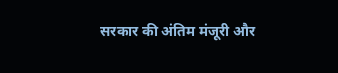सरकार की अंतिम मंजूरी और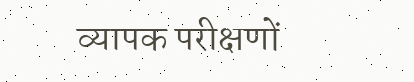व्यापक परीक्षणों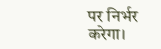पर निर्भर करेगा।